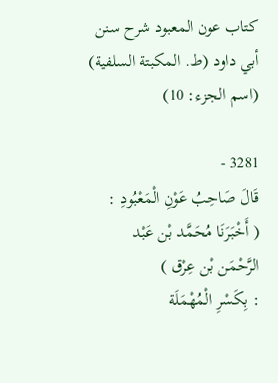كتاب عون المعبود شرح سنن أبي داود (ط. المكبتة السلفية) (اسم الجزء: 10)

3281 -
قَالَ صَاحِبُ عَوْنِ الْمَعْبُودِ :
( أَخْبَرَنَا مُحَمَّد بْن عَبْد الرَّحْمَن بْن عِرْق )
: بِكَسْرِ الْمُهْمَلَة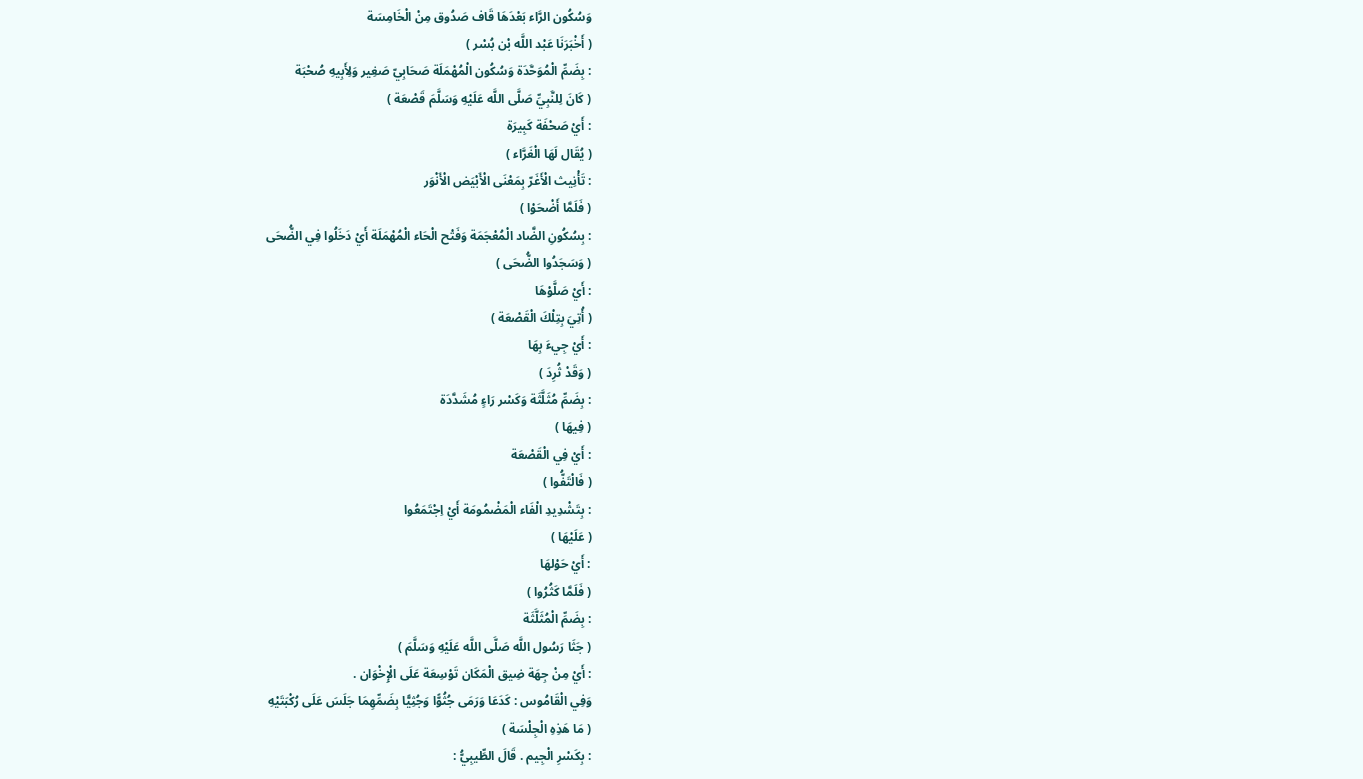وَسُكُون الرَّاء بَعْدَهَا قَاف صَدُوق مِنْ الْخَامِسَة
( أَخْبَرَنَا عَبْد اللَّه بْن بُسْر )
: بِضَمِّ الْمُوَحَّدَة وَسُكُون الْمُهْمَلَة صَحَابِيّ صَغِير وَلِأَبِيهِ صُحْبَة
( كَانَ لِلنَّبِيِّ صَلَّى اللَّه عَلَيْهِ وَسَلَّمَ قَصْعَة )
: أَيْ صَحْفَة كَبِيرَة
( يُقَال لَهَا الْغَرَّاء )
: تَأْنِيث الْأَغَرّ بِمَعْنَى الْأَبْيَض الْأَنْوَر
( فَلَمَّا أَضْحَوْا )
: بِسُكُونِ الضَّاد الْمُعْجَمَة وَفَتْح الْحَاء الْمُهْمَلَة أَيْ دَخَلُوا فِي الضُّحَى
( وَسَجَدُوا الضُّحَى )
: أَيْ صَلَّوْهَا
( أُتِيَ بِتِلْكَ الْقَصْعَة )
: أَيْ جِيءَ بِهَا
( وَقَدْ ثُرِدَ )
: بِضَمِّ مُثَلَّثَة وَكَسْر رَاءٍ مُشَدَّدَة
( فِيهَا )
: أَيْ فِي الْقَصْعَة
( فَالْتَفُّوا )
: بِتَشْدِيدِ الْفَاء الْمَضْمُومَة أَيْ اِجْتَمَعُوا
( عَلَيْهَا )
: أَيْ حَوْلهَا
( فَلَمَّا كَثُرُوا )
: بِضَمِّ الْمُثَلَّثَة
( جَثَا رَسُول اللَّه صَلَّى اللَّه عَلَيْهِ وَسَلَّمَ )
: أَيْ مِنْ جِهَة ضِيق الْمَكَان تَوْسِعَة عَلَى الْإِخْوَان .
وَفِي الْقَامُوس : كَدَعَا وَرَمَى جُثُوًّا وَجُثِيًّا بِضَمِّهِمَا جَلَسَ عَلَى رُكْبَتَيْهِ
( مَا هَذِهِ الْجِلْسَة )
: بِكَسْرِ الْجِيم . قَالَ الطِّيبِيُّ :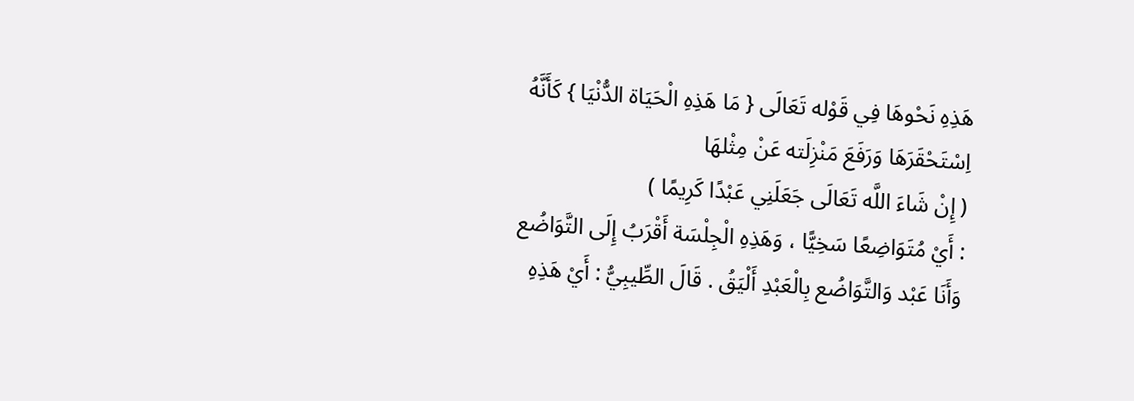هَذِهِ نَحْوهَا فِي قَوْله تَعَالَى { مَا هَذِهِ الْحَيَاة الدُّنْيَا } كَأَنَّهُ اِسْتَحْقَرَهَا وَرَفَعَ مَنْزِلَته عَنْ مِثْلهَا
( إِنْ شَاءَ اللَّه تَعَالَى جَعَلَنِي عَبْدًا كَرِيمًا )
: أَيْ مُتَوَاضِعًا سَخِيًّا ، وَهَذِهِ الْجِلْسَة أَقْرَبُ إِلَى التَّوَاضُع وَأَنَا عَبْد وَالتَّوَاضُع بِالْعَبْدِ أَلْيَقُ . قَالَ الطِّيبِيُّ : أَيْ هَذِهِ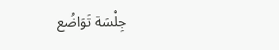جِلْسَة تَوَاضُع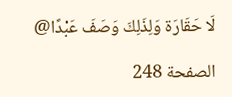لَا حَقَارَة وَلِذَلِكَ وَصَفَ عَبْدًا@

الصفحة 248